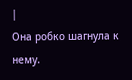|
Она робко шагнула к нему.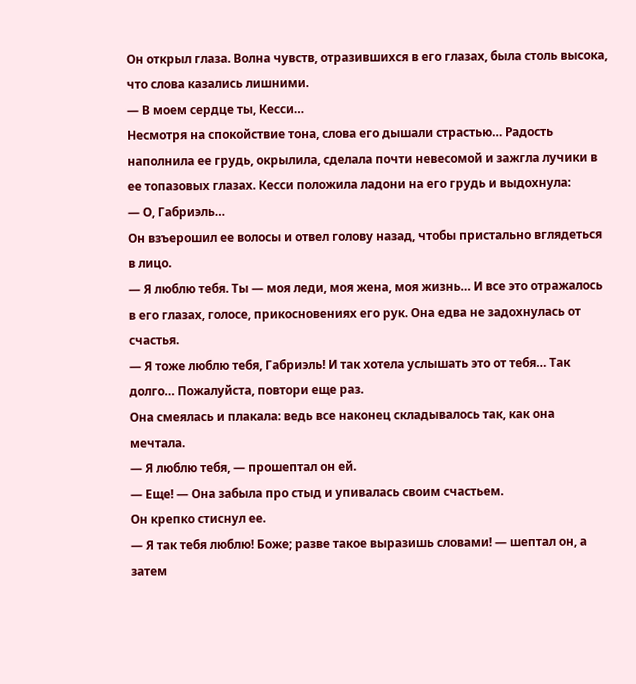Он открыл глаза. Волна чувств, отразившихся в его глазах, была столь высока, что слова казались лишними.
— В моем сердце ты, Кесси…
Несмотря на спокойствие тона, слова его дышали страстью… Радость наполнила ее грудь, окрылила, сделала почти невесомой и зажгла лучики в ее топазовых глазах. Кесси положила ладони на его грудь и выдохнула:
— О, Габриэль…
Он взъерошил ее волосы и отвел голову назад, чтобы пристально вглядеться в лицо.
— Я люблю тебя. Ты — моя леди, моя жена, моя жизнь… И все это отражалось в его глазах, голосе, прикосновениях его рук. Она едва не задохнулась от счастья.
— Я тоже люблю тебя, Габриэль! И так хотела услышать это от тебя… Так долго… Пожалуйста, повтори еще раз.
Она смеялась и плакала: ведь все наконец складывалось так, как она мечтала.
— Я люблю тебя, — прошептал он ей.
— Еще! — Она забыла про стыд и упивалась своим счастьем.
Он крепко стиснул ее.
— Я так тебя люблю! Боже; разве такое выразишь словами! — шептал он, а затем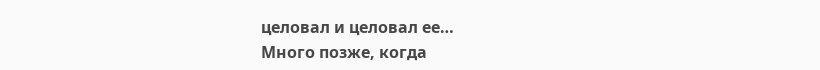целовал и целовал ее…
Много позже, когда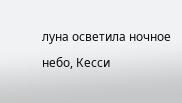луна осветила ночное небо, Кесси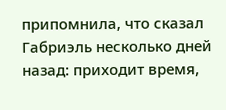припомнила, что сказал Габриэль несколько дней назад: приходит время,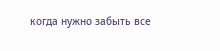когда нужно забыть все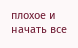плохое и начать все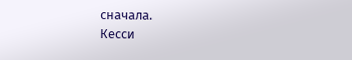сначала.
Кесси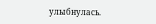улыбнулась.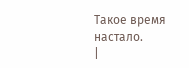Такое время настало.
|